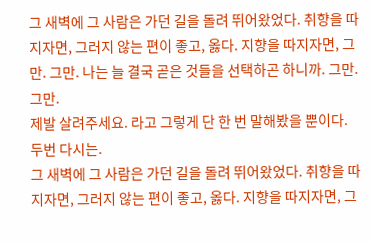그 새벽에 그 사람은 가던 길을 돌려 뛰어왔었다. 취향을 따지자면, 그러지 않는 편이 좋고, 옳다. 지향을 따지자면, 그만. 그만. 나는 늘 결국 곧은 것들을 선택하곤 하니까. 그만. 그만.
제발 살려주세요. 라고 그렇게 단 한 번 말해봤을 뿐이다. 두번 다시는.
그 새벽에 그 사람은 가던 길을 돌려 뛰어왔었다. 취향을 따지자면, 그러지 않는 편이 좋고, 옳다. 지향을 따지자면, 그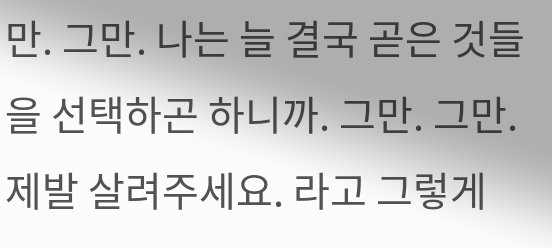만. 그만. 나는 늘 결국 곧은 것들을 선택하곤 하니까. 그만. 그만.
제발 살려주세요. 라고 그렇게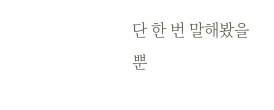단 한 번 말해봤을 뿐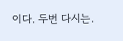이다. 두번 다시는.